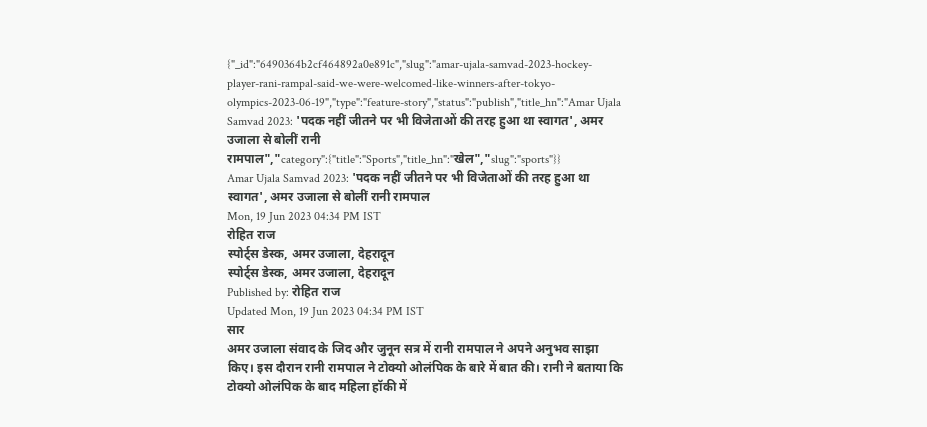{"_id":"6490364b2cf464892a0e891c","slug":"amar-ujala-samvad-2023-hockey-player-rani-rampal-said-we-were-welcomed-like-winners-after-tokyo-olympics-2023-06-19","type":"feature-story","status":"publish","title_hn":"Amar Ujala Samvad 2023: 'पदक नहीं जीतने पर भी विजेताओं की तरह हुआ था स्वागत', अमर उजाला से बोलीं रानी रामपाल","category":{"title":"Sports","title_hn":"खेल","slug":"sports"}}
Amar Ujala Samvad 2023: 'पदक नहीं जीतने पर भी विजेताओं की तरह हुआ था स्वागत', अमर उजाला से बोलीं रानी रामपाल
Mon, 19 Jun 2023 04:34 PM IST
रोहित राज
स्पोर्ट्स डेस्क, अमर उजाला, देहरादून
स्पोर्ट्स डेस्क, अमर उजाला, देहरादून
Published by: रोहित राज
Updated Mon, 19 Jun 2023 04:34 PM IST
सार
अमर उजाला संवाद के जिद और जुनून सत्र में रानी रामपाल ने अपने अनुभव साझा किए। इस दौरान रानी रामपाल ने टोक्यो ओलंपिक के बारे में बात की। रानी ने बताया कि टोक्यो ओलंपिक के बाद महिला हॉकी में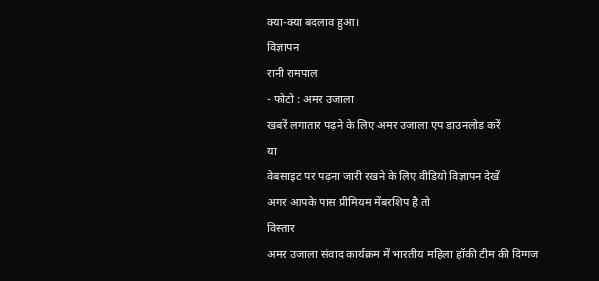क्या-क्या बदलाव हुआ।
विज्ञापन
रानी रामपाल
- फोटो : अमर उजाला
खबरें लगातार पढ़ने के लिए अमर उजाला एप डाउनलोड करें
या
वेबसाइट पर पढ़ना जारी रखने के लिए वीडियो विज्ञापन देखें
अगर आपके पास प्रीमियम मेंबरशिप है तो
विस्तार
अमर उजाला संवाद कार्यक्रम में भारतीय महिला हॉकी टीम की दिग्गज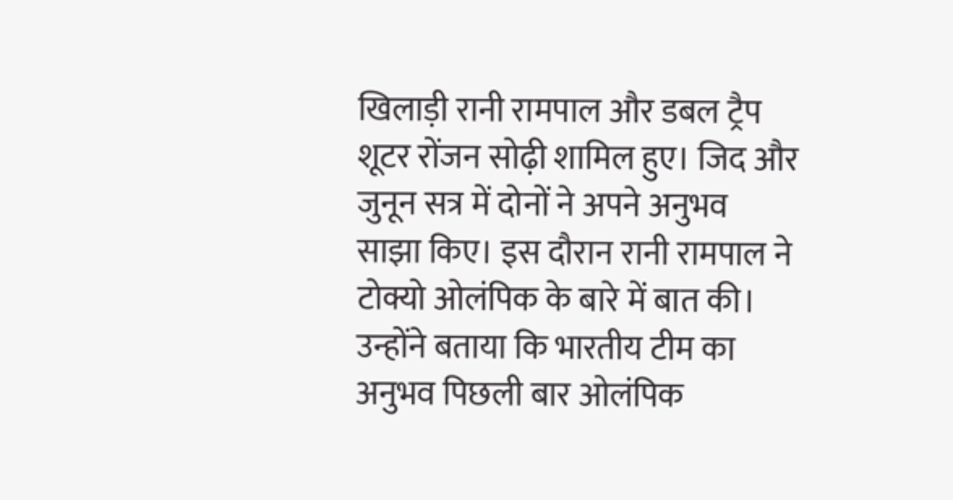खिलाड़ी रानी रामपाल और डबल ट्रैप शूटर रोंजन सोढ़ी शामिल हुए। जिद और जुनून सत्र में दोनों ने अपने अनुभव साझा किए। इस दौरान रानी रामपाल ने टोक्यो ओलंपिक के बारे में बात की। उन्होंने बताया कि भारतीय टीम का अनुभव पिछली बार ओलंपिक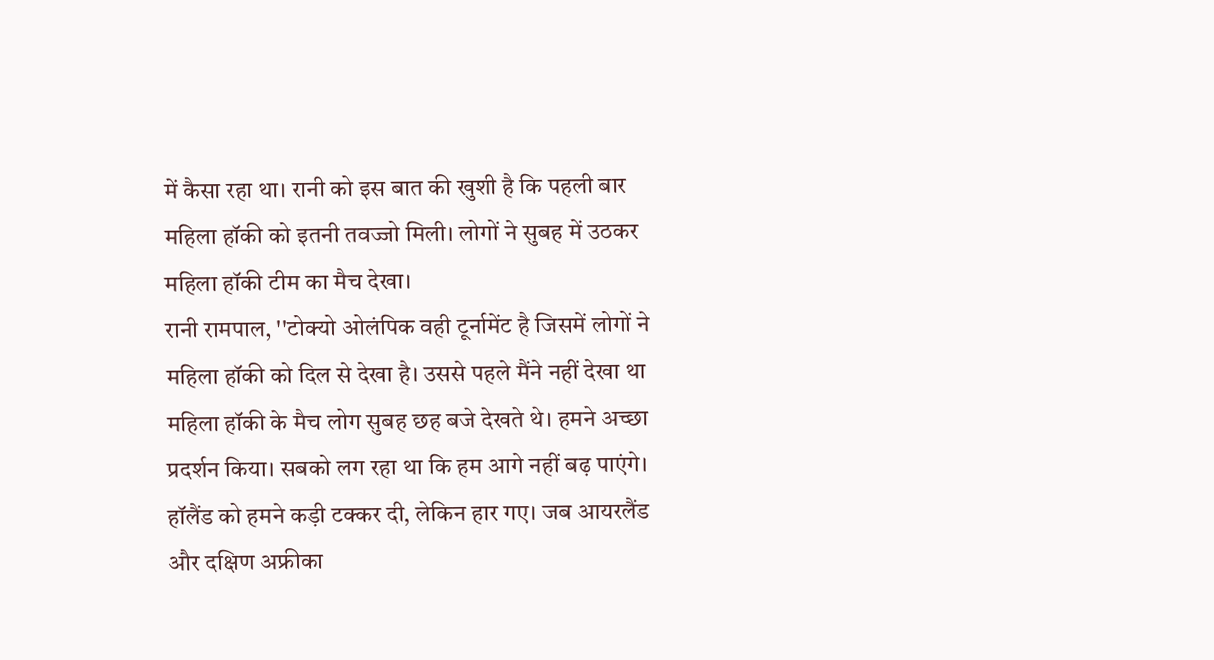में कैसा रहा था। रानी को इस बात की खुशी है कि पहली बार महिला हॉकी को इतनी तवज्जो मिली। लोगों ने सुबह में उठकर महिला हॉकी टीम का मैच देखा।
रानी रामपाल, ''टोक्यो ओलंपिक वही टूर्नामेंट है जिसमें लोगों ने महिला हॉकी को दिल से देखा है। उससे पहले मैंने नहीं देखा था महिला हॉकी के मैच लोग सुबह छह बजे देखते थे। हमने अच्छा प्रदर्शन किया। सबको लग रहा था कि हम आगे नहीं बढ़ पाएंगे। हॉलैंड को हमने कड़ी टक्कर दी, लेकिन हार गए। जब आयरलैंड और दक्षिण अफ्रीका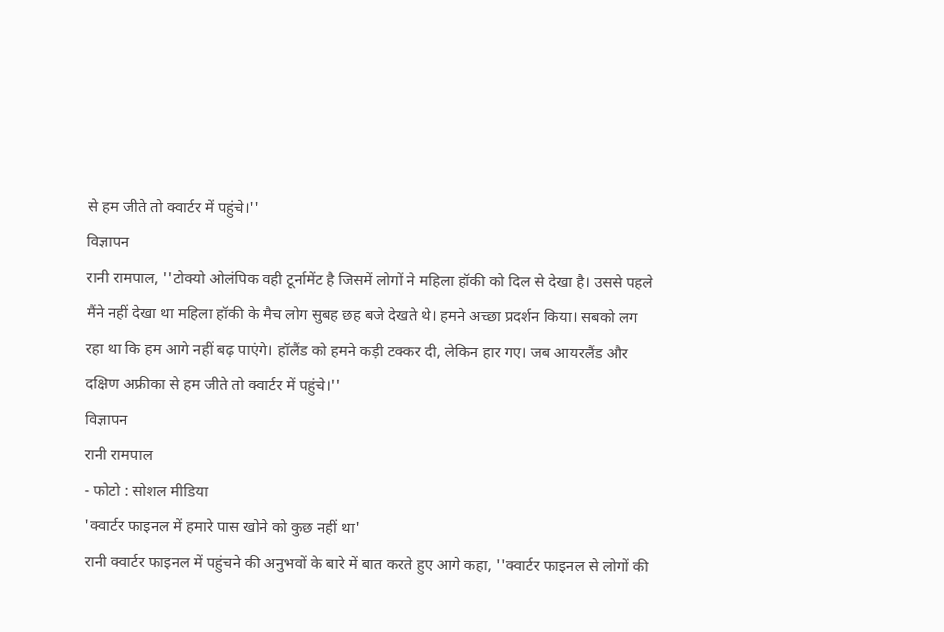से हम जीते तो क्वार्टर में पहुंचे।''
विज्ञापन
रानी रामपाल, ''टोक्यो ओलंपिक वही टूर्नामेंट है जिसमें लोगों ने महिला हॉकी को दिल से देखा है। उससे पहले मैंने नहीं देखा था महिला हॉकी के मैच लोग सुबह छह बजे देखते थे। हमने अच्छा प्रदर्शन किया। सबको लग रहा था कि हम आगे नहीं बढ़ पाएंगे। हॉलैंड को हमने कड़ी टक्कर दी, लेकिन हार गए। जब आयरलैंड और दक्षिण अफ्रीका से हम जीते तो क्वार्टर में पहुंचे।''
विज्ञापन
रानी रामपाल
- फोटो : सोशल मीडिया
'क्वार्टर फाइनल में हमारे पास खोने को कुछ नहीं था'
रानी क्वार्टर फाइनल में पहुंचने की अनुभवों के बारे में बात करते हुए आगे कहा, ''क्वार्टर फाइनल से लोगों की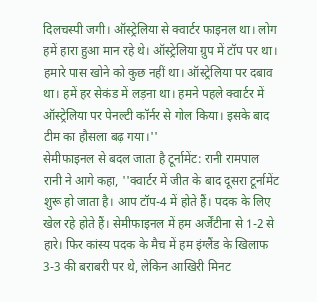दिलचस्पी जगी। ऑस्ट्रेलिया से क्वार्टर फाइनल था। लोग हमें हारा हुआ मान रहे थे। ऑस्ट्रेलिया ग्रुप में टॉप पर था। हमारे पास खोने को कुछ नहीं था। ऑस्ट्रेलिया पर दबाव था। हमें हर सेकंड में लड़ना था। हमने पहले क्वार्टर में ऑस्ट्रेलिया पर पेनल्टी कॉर्नर से गोल किया। इसके बाद टीम का हौसला बढ़ गया।''
सेमीफाइनल से बदल जाता है टूर्नामेंट: रानी रामपाल
रानी ने आगे कहा, ''क्वार्टर में जीत के बाद दूसरा टूर्नामेंट शुरू हो जाता है। आप टॉप-4 में होते हैं। पदक के लिए खेल रहे होते हैं। सेमीफाइनल में हम अर्जेंटीना से 1-2 से हारे। फिर कांस्य पदक के मैच में हम इंग्लैंड के खिलाफ 3-3 की बराबरी पर थे, लेकिन आखिरी मिनट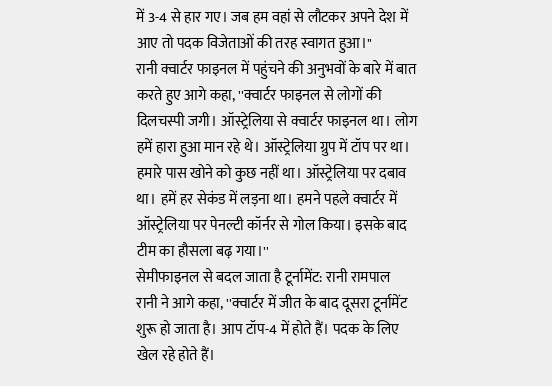में 3-4 से हार गए। जब हम वहां से लौटकर अपने देश में आए तो पदक विजेताओं की तरह स्वागत हुआ।''
रानी क्वार्टर फाइनल में पहुंचने की अनुभवों के बारे में बात करते हुए आगे कहा, ''क्वार्टर फाइनल से लोगों की दिलचस्पी जगी। ऑस्ट्रेलिया से क्वार्टर फाइनल था। लोग हमें हारा हुआ मान रहे थे। ऑस्ट्रेलिया ग्रुप में टॉप पर था। हमारे पास खोने को कुछ नहीं था। ऑस्ट्रेलिया पर दबाव था। हमें हर सेकंड में लड़ना था। हमने पहले क्वार्टर में ऑस्ट्रेलिया पर पेनल्टी कॉर्नर से गोल किया। इसके बाद टीम का हौसला बढ़ गया।''
सेमीफाइनल से बदल जाता है टूर्नामेंट: रानी रामपाल
रानी ने आगे कहा, ''क्वार्टर में जीत के बाद दूसरा टूर्नामेंट शुरू हो जाता है। आप टॉप-4 में होते हैं। पदक के लिए खेल रहे होते हैं।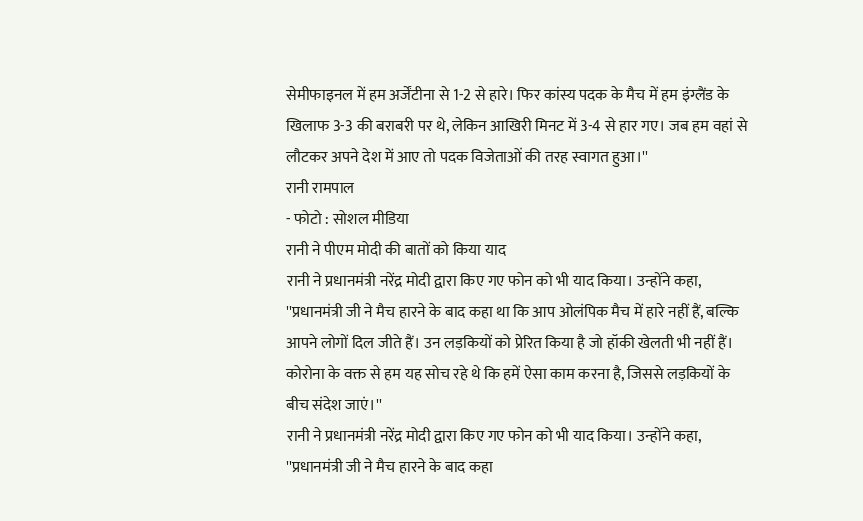सेमीफाइनल में हम अर्जेंटीना से 1-2 से हारे। फिर कांस्य पदक के मैच में हम इंग्लैंड के खिलाफ 3-3 की बराबरी पर थे, लेकिन आखिरी मिनट में 3-4 से हार गए। जब हम वहां से लौटकर अपने देश में आए तो पदक विजेताओं की तरह स्वागत हुआ।''
रानी रामपाल
- फोटो : सोशल मीडिया
रानी ने पीएम मोदी की बातों को किया याद
रानी ने प्रधानमंत्री नरेंद्र मोदी द्वारा किए गए फोन को भी याद किया। उन्होंने कहा, ''प्रधानमंत्री जी ने मैच हारने के बाद कहा था कि आप ओलंपिक मैच में हारे नहीं हैं, बल्कि आपने लोगों दिल जीते हैं। उन लड़कियों को प्रेरित किया है जो हॉकी खेलती भी नहीं हैं। कोरोना के वक्त से हम यह सोच रहे थे कि हमें ऐसा काम करना है, जिससे लड़कियों के बीच संदेश जाएं।''
रानी ने प्रधानमंत्री नरेंद्र मोदी द्वारा किए गए फोन को भी याद किया। उन्होंने कहा, ''प्रधानमंत्री जी ने मैच हारने के बाद कहा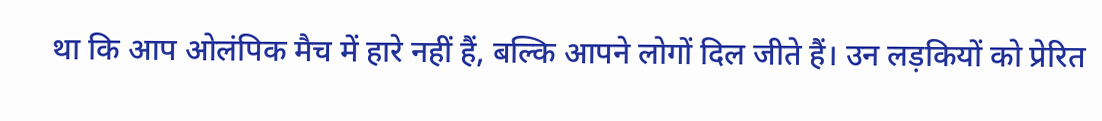था कि आप ओलंपिक मैच में हारे नहीं हैं, बल्कि आपने लोगों दिल जीते हैं। उन लड़कियों को प्रेरित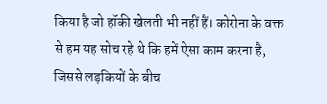किया है जो हॉकी खेलती भी नहीं हैं। कोरोना के वक्त से हम यह सोच रहे थे कि हमें ऐसा काम करना है, जिससे लड़कियों के बीच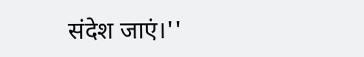संदेश जाएं।''